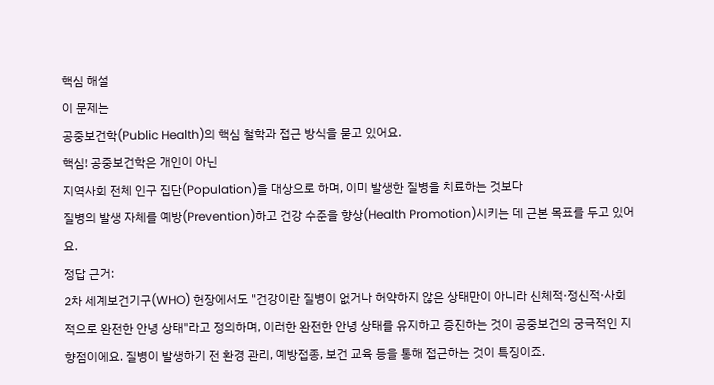핵심 해설
이 문제는
공중보건학(Public Health)의 핵심 철학과 접근 방식을 묻고 있어요.
핵심! 공중보건학은 개인이 아닌
지역사회 전체 인구 집단(Population)을 대상으로 하며, 이미 발생한 질병을 치료하는 것보다
질병의 발생 자체를 예방(Prevention)하고 건강 수준을 향상(Health Promotion)시키는 데 근본 목표를 두고 있어요.
정답 근거:
2차 세계보건기구(WHO) 헌장에서도 "건강이란 질병이 없거나 허약하지 않은 상태만이 아니라 신체적·정신적·사회적으로 완전한 안녕 상태"라고 정의하며, 이러한 완전한 안녕 상태를 유지하고 증진하는 것이 공중보건의 궁극적인 지향점이에요. 질병이 발생하기 전 환경 관리, 예방접종, 보건 교육 등을 통해 접근하는 것이 특징이죠.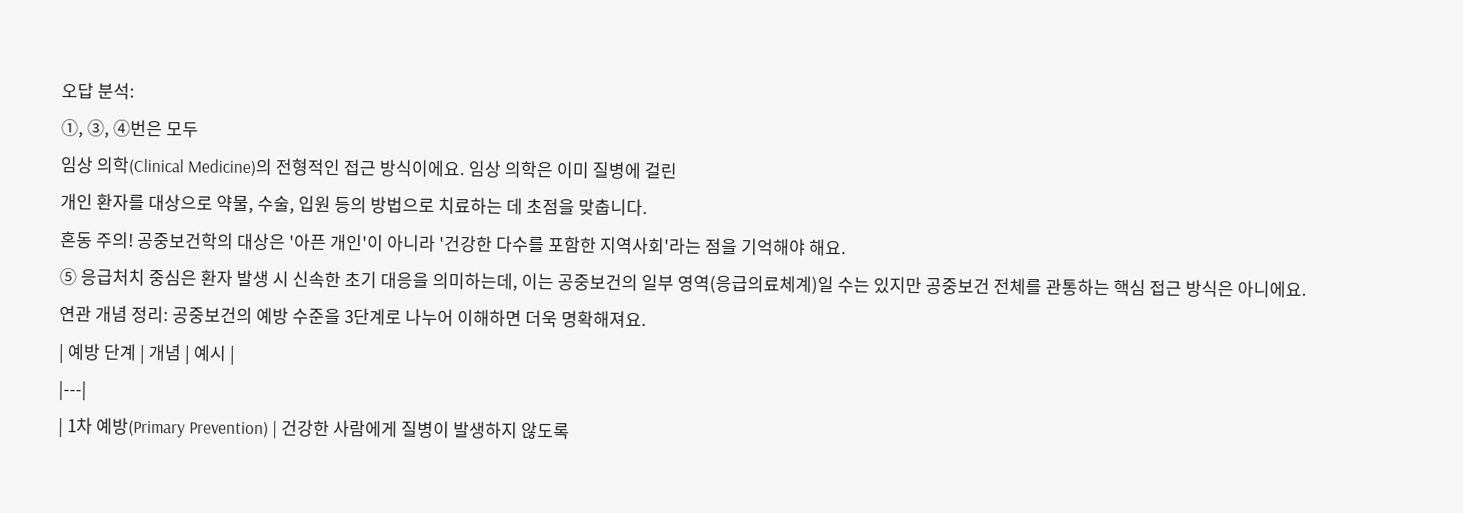오답 분석:
①, ③, ④번은 모두
임상 의학(Clinical Medicine)의 전형적인 접근 방식이에요. 임상 의학은 이미 질병에 걸린
개인 환자를 대상으로 약물, 수술, 입원 등의 방법으로 치료하는 데 초점을 맞춥니다.
혼동 주의! 공중보건학의 대상은 '아픈 개인'이 아니라 '건강한 다수를 포함한 지역사회'라는 점을 기억해야 해요.
⑤ 응급처치 중심은 환자 발생 시 신속한 초기 대응을 의미하는데, 이는 공중보건의 일부 영역(응급의료체계)일 수는 있지만 공중보건 전체를 관통하는 핵심 접근 방식은 아니에요.
연관 개념 정리: 공중보건의 예방 수준을 3단계로 나누어 이해하면 더욱 명확해져요.
| 예방 단계 | 개념 | 예시 |
|---|
| 1차 예방(Primary Prevention) | 건강한 사람에게 질병이 발생하지 않도록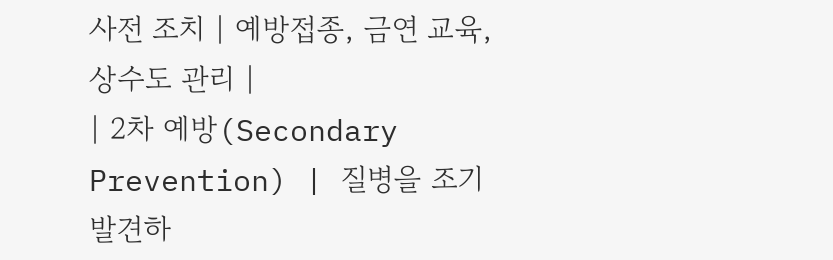사전 조치 | 예방접종, 금연 교육, 상수도 관리 |
| 2차 예방(Secondary Prevention) | 질병을 조기 발견하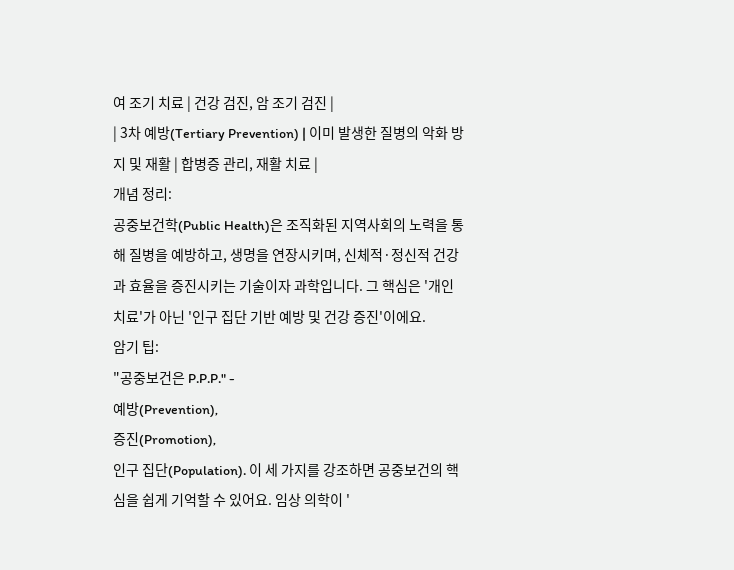여 조기 치료 | 건강 검진, 암 조기 검진 |
| 3차 예방(Tertiary Prevention) | 이미 발생한 질병의 악화 방지 및 재활 | 합병증 관리, 재활 치료 |
개념 정리:
공중보건학(Public Health)은 조직화된 지역사회의 노력을 통해 질병을 예방하고, 생명을 연장시키며, 신체적·정신적 건강과 효율을 증진시키는 기술이자 과학입니다. 그 핵심은 '개인 치료'가 아닌 '인구 집단 기반 예방 및 건강 증진'이에요.
암기 팁:
"공중보건은 P.P.P." -
예방(Prevention),
증진(Promotion),
인구 집단(Population). 이 세 가지를 강조하면 공중보건의 핵심을 쉽게 기억할 수 있어요. 임상 의학이 '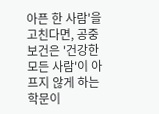아픈 한 사람'을 고친다면, 공중보건은 '건강한 모든 사람'이 아프지 않게 하는 학문이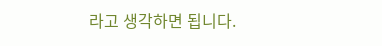라고 생각하면 됩니다.